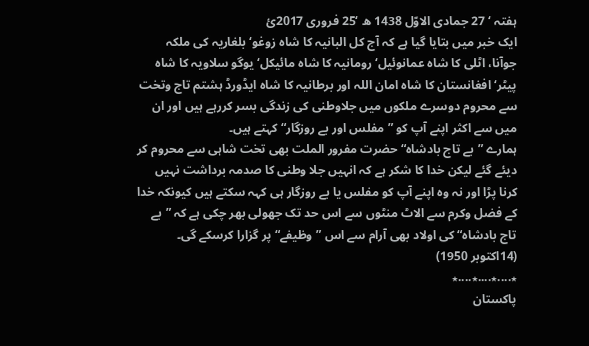ہفتہ ‘ 27 جمادی الاوّل 1438 ھ ‘25 فروری 2017ئ
ایک خبر میں بتایا گیا ہے کہ آج کل البانیہ کا شاہ زوغو‘ بلغاریہ کی ملکہ جوآنا، اٹلی کا شاہ عمانوئیل‘ رومانیہ کا شاہ مائیکل‘ یوگو سلاویہ کا شاہ پیٹر‘ افغانستان کا شاہ امان اللہ اور برطانیہ کا شاہ ایڈورڈ ہشتم تاج وتخت سے محروم دوسرے ملکوں میں جلاوطنی کی زندگی بسر کررہے ہیں اور ان میں سے اکثر اپنے آپ کو ”مفلس اور بے روزگار“ کہتے ہیں۔
ہمارے ”بے تاج بادشاہ“ حضرت مفرور الملت بھی تخت شاہی سے محروم کر دیئے گئے لیکن خدا کا شکر ہے کہ انہیں جلا وطنی کا صدمہ برداشت نہیں کرنا پڑا اور نہ وہ اپنے آپ کو مفلس یا بے روزگار ہی کہہ سکتے ہیں کیونکہ خدا کے فضل وکرم سے الاٹ منٹوں سے اس حد تک جھولی بھر چکی ہے کہ ”بے تاج بادشاہ“ کی اولاد بھی آرام سے اس ”وظیفے“ پر گزارا کرسکے گی۔ (14اکتوبر 1950)
٭....٭....٭....٭
پاکستان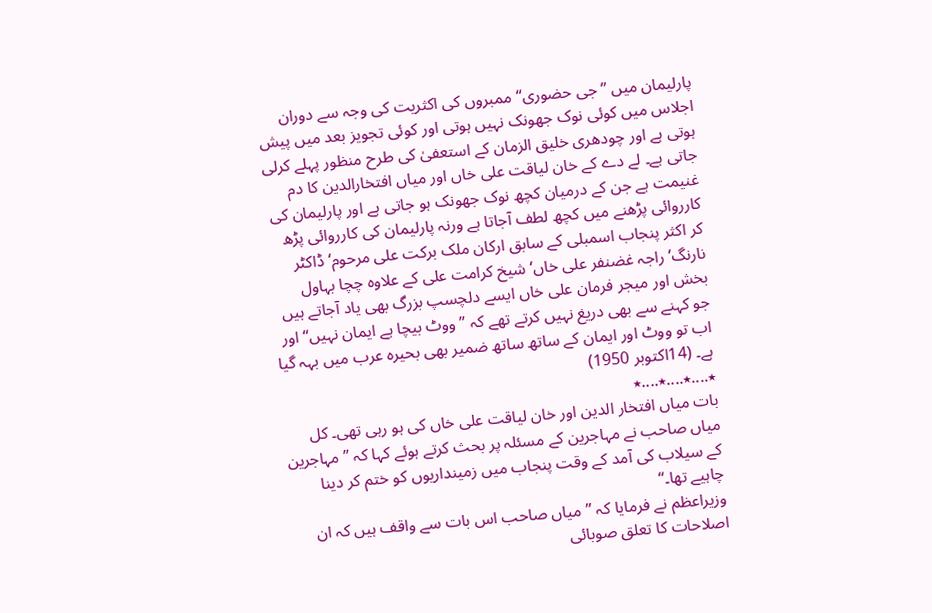پارلیمان میں ”جی حضوری“ ممبروں کی اکثریت کی وجہ سے دوران اجلاس میں کوئی نوک جھونک نہیں ہوتی اور کوئی تجویز بعد میں پیش ہوتی ہے اور چودھری خلیق الزمان کے استعفیٰ کی طرح منظور پہلے کرلی جاتی ہے۔ لے دے کے خان لیاقت علی خاں اور میاں افتخارالدین کا دم غنیمت ہے جن کے درمیان کچھ نوک جھونک ہو جاتی ہے اور پارلیمان کی کارروائی پڑھنے میں کچھ لطف آجاتا ہے ورنہ پارلیمان کی کارروائی پڑھ کر اکثر پنجاب اسمبلی کے سابق ارکان ملک برکت علی مرحوم‘ ڈاکٹر نارنگ‘ راجہ غضنفر علی خاں‘ شیخ کرامت علی کے علاوہ چچا بہاول بخش اور میجر فرمان علی خاں ایسے دلچسپ بزرگ بھی یاد آجاتے ہیں جو کہنے سے بھی دریغ نہیں کرتے تھے کہ ”ووٹ بیچا ہے ایمان نہیں“ اور اب تو ووٹ اور ایمان کے ساتھ ساتھ ضمیر بھی بحیرہ عرب میں بہہ گیا ہے۔ (14اکتوبر 1950)
٭....٭....٭....٭
بات میاں افتخار الدین اور خان لیاقت علی خاں کی ہو رہی تھی۔ کل میاں صاحب نے مہاجرین کے مسئلہ پر بحث کرتے ہوئے کہا کہ ”مہاجرین کے سیلاب کی آمد کے وقت پنجاب میں زمینداریوں کو ختم کر دینا چاہیے تھا۔“
وزیراعظم نے فرمایا کہ ”میاں صاحب اس بات سے واقف ہیں کہ ان اصلاحات کا تعلق صوبائی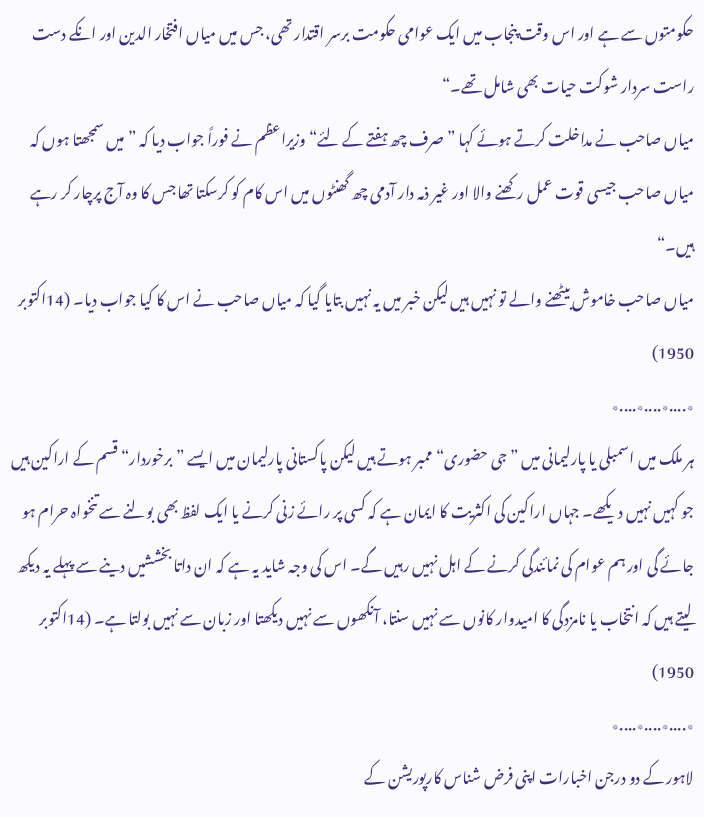حکومتوں سے ہے اور اس وقت پنجاب میں ایک عوامی حکومت برسر اقتدار تھی، جس میں میاں افتخار الدین اور انکے دست راست سردار شوکت حیات بھی شامل تھے۔“
میاں صاحب نے مداخلت کرتے ہوئے کہا ”صرف چھ ہفتے کے لئے“ وزیراعظم نے فوراً جواب دیا کہ ”میں سمجھتا ہوں کہ میاں صاحب جیسی قوت عمل رکھنے والا اور غیر ذمہ دار آدمی چھ گھنٹوں میں اس کام کو کرسکتا تھا جس کا وہ آج پرچار کر رہے ہیں۔“
میاں صاحب خاموش بیٹھنے والے تو نہیں ہیں لیکن خبر میں یہ نہیں بتایا گیا کہ میاں صاحب نے اس کا کیا جواب دیا۔ (14اکتوبر 1950)
٭....٭....٭....٭
ہر ملک میں اسمبلی یا پارلیمانی میں ”جی حضوری“ ممبر ہوتے ہیں لیکن پاکستانی پارلیمان میں ایسے ”برخوردار“ قسم کے اراکین ہیں جو کہیں نہیں دیکھے۔ جہاں اراکین کی اکثریت کا ایمان ہے کہ کسی پر رائے زنی کرنے یا ایک لفظ بھی بولنے سے تنخواہ حرام ہو جائے گی اور ہم عوام کی نمائندگی کرنے کے اہل نہیں رہیں گے۔ اس کی وجہ شاید یہ ہے کہ ان داتا بخششیں دینے سے پہلے یہ دیکھ لیتے ہیں کہ انتخاب یا نامزدگی کا امیدوار کانوں سے نہیں سنتا، آنکھوں سے نہیں دیکھتا اور زبان سے نہیں بولتا ہے۔ (14اکتوبر 1950)
٭....٭....٭....٭
لاہور کے دو درجن اخبارات اپنی فرض شناس کارپوریشن کے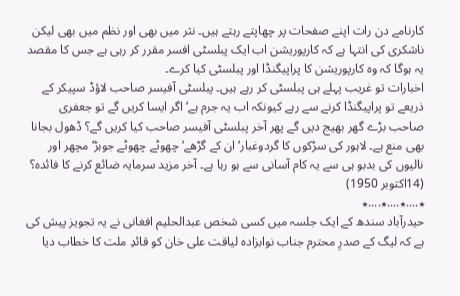کارنامے دن رات اپنے صفحات پر چھاپتے رہتے ہیں۔ نثر میں بھی اور نظم میں بھی لیکن ناشکری کی انتہا ہے کہ کارپوریشن اب ایک پبلسٹی افسر مقرر کر رہی ہے جس کا مقصد یہ ہوگا کہ وہ کارپوریشن کا پراپیگنڈا اور پبلسٹی کیا کرے۔
اخبارات تو غریب پہلے ہی پبلسٹی کر رہے ہیں۔ پبلسٹی آفیسر صاحب لاؤڈ سپیکر کے ذریعے تو پراپیگنڈا کرنے سے رہے کیونکہ اب یہ جرم ہے‘ اگر ایسا کریں گے تو جعفری صاحب بڑے گھر بھیج دیں گے پھر آخر پبلسٹی آفیسر صاحب کیا کریں گے؟ ڈھول بجانا بھی منع ہے۔ لاہور کی سڑکوں کا گردوغبار‘ ان کے گڑھے‘ چھوٹے چھوٹے جوہڑ‘ مچھر اور نالیوں کی بدبو ہی سے یہ کام آسانی سے ہو رہا ہے۔ آخر مزید سرمایہ ضائع کرنے کا فائدہ؟ (14اکتوبر 1950)
٭....٭....٭....٭
حیدرآباد سندھ کے ایک جلسہ میں کسی شخص عبدالحلیم افغانی نے یہ تجویز پیش کی ہے کہ لیگ کے صدرِ محترم جناب نوابزادہ لیاقت علی خان کو قائدِ ملت کا خطاب دیا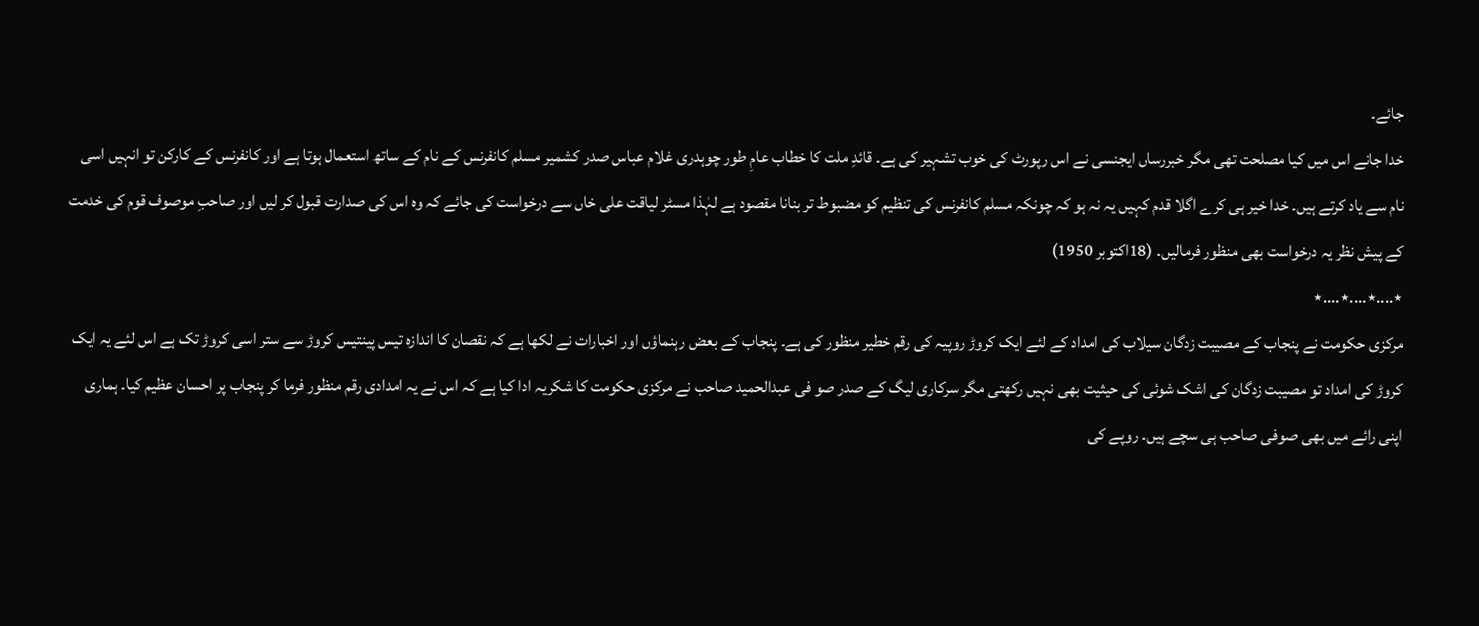جائے۔
خدا جانے اس میں کیا مصلحت تھی مگر خبررساں ایجنسی نے اس رپورٹ کی خوب تشہیر کی ہے۔ قائدِ ملت کا خطاب عامِ طور چوہدری غلام عباس صدر کشمیر مسلم کانفرنس کے نام کے ساتھ استعمال ہوتا ہے اور کانفرنس کے کارکن تو انہیں اسی نام سے یاد کرتے ہیں۔ خدا خیر ہی کرے اگلا قدم کہیں یہ نہ ہو کہ چونکہ مسلم کانفرنس کی تنظیم کو مضبوط تر بنانا مقصود ہے لہٰذا مسٹر لیاقت علی خاں سے درخواست کی جائے کہ وہ اس کی صدارت قبول کر لیں اور صاحبِ موصوف قوم کی خدمت کے پیش نظر یہ درخواست بھی منظور فرمالیں۔ (18اکتوبر 1950)
٭....٭....٭....٭
مرکزی حکومت نے پنجاب کے مصیبت زدگان سیلاب کی امداد کے لئے ایک کروڑ روپیہ کی رقم خطیر منظور کی ہے۔ پنجاب کے بعض رہنماؤں اور اخبارات نے لکھا ہے کہ نقصان کا اندازہ تیس پینتیس کروڑ سے ستر اسی کروڑ تک ہے اس لئے یہ ایک کروڑ کی امداد تو مصیبت زدگان کی اشک شوئی کی حیثیت بھی نہیں رکھتی مگر سرکاری لیگ کے صدر صو فی عبدالحمید صاحب نے مرکزی حکومت کا شکریہ ادا کیا ہے کہ اس نے یہ امدادی رقم منظور فرما کر پنجاب پر احسان عظیم کیا۔ ہماری اپنی رائے میں بھی صوفی صاحب ہی سچے ہیں۔ روپے کی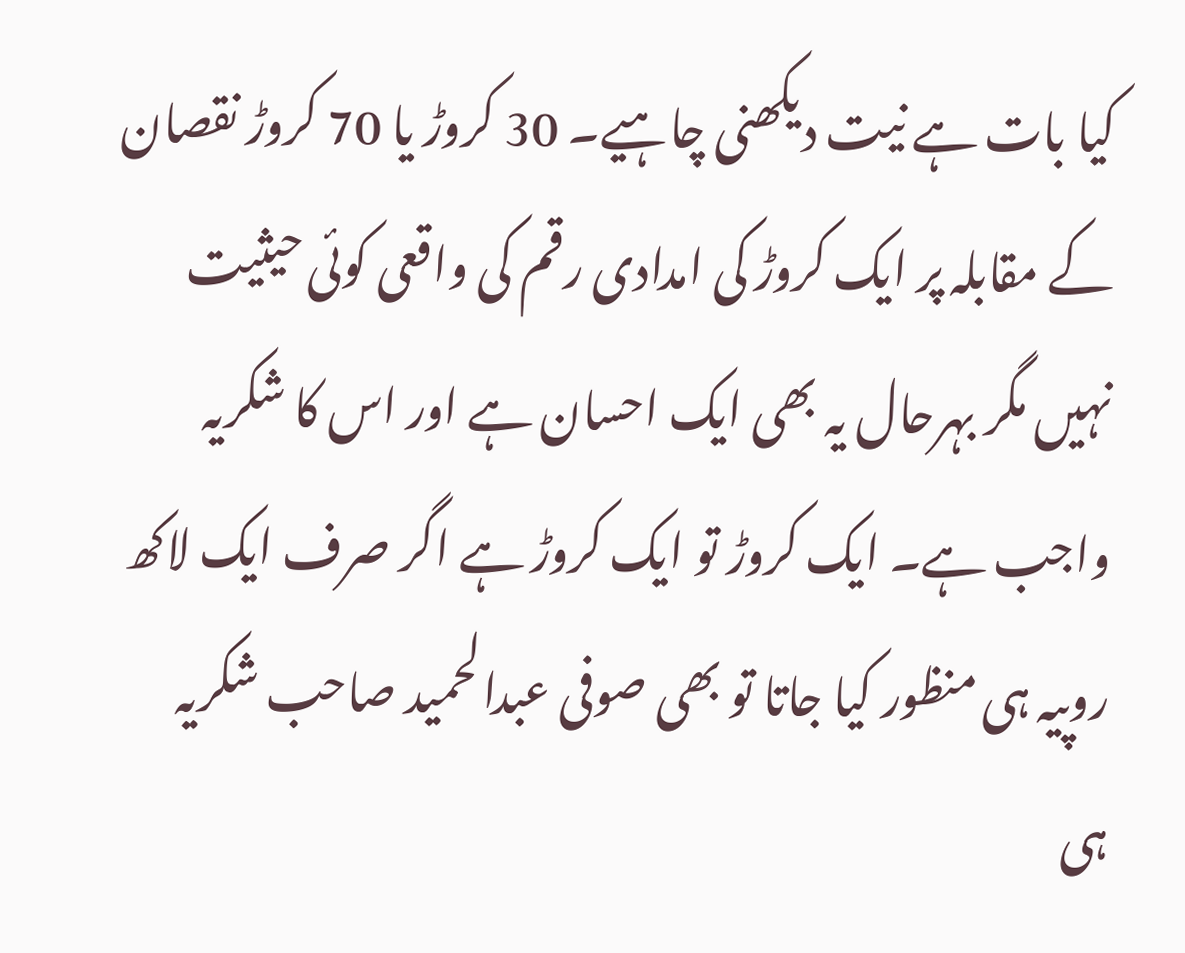کیا بات ہے نیت دیکھنی چاہیے۔ 30 کروڑ یا 70 کروڑ نقصان کے مقابلہ پر ایک کروڑ کی امدادی رقم کی واقعی کوئی حیثیت نہیں مگر بہرحال یہ بھی ایک احسان ہے اور اس کا شکریہ واجب ہے۔ ایک کروڑ تو ایک کروڑ ہے اگر صرف ایک لاکھ روپیہ ہی منظور کیا جاتا تو بھی صوفی عبدالحمید صاحب شکریہ ہی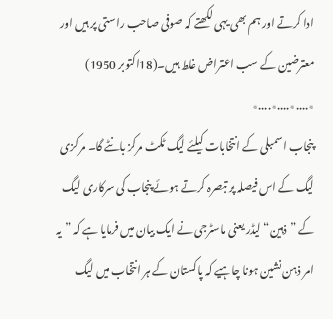ادا کرتے اور ہم بھی یہی لکھتے کہ صوفی صاحب راستی پر ہیں اور معترضین کے سب اعتراض غلط ہیں۔(18اکتوبر 1950)
٭....٭....٭....٭
پنجاب اسمبلی کے انتخابات کیلئے لیگ ٹکٹ مرکز بانٹے گا۔ مرکزی لیگ کے اس فیصلہ پر تبصرہ کرتے ہوئے پنجاب کی سرکاری لیگ کے ”ذہین“ لیڈر یعنی ماسٹرجی نے ایک بیان میں فرمایا ہے کہ ”یہ امر ذہن نشین ہونا چاہیے کہ پاکستان کے ہر انتخاب میں لیگ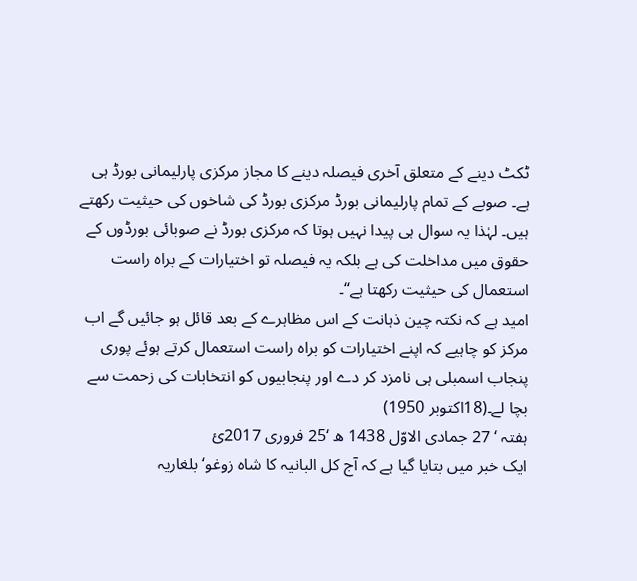ٹکٹ دینے کے متعلق آخری فیصلہ دینے کا مجاز مرکزی پارلیمانی بورڈ ہی ہے۔ صوبے کے تمام پارلیمانی بورڈ مرکزی بورڈ کی شاخوں کی حیثیت رکھتے ہیں۔ لہٰذا یہ سوال ہی پیدا نہیں ہوتا کہ مرکزی بورڈ نے صوبائی بورڈوں کے حقوق میں مداخلت کی ہے بلکہ یہ فیصلہ تو اختیارات کے براہ راست استعمال کی حیثیت رکھتا ہے“۔
امید ہے کہ نکتہ چین ذہانت کے اس مظاہرے کے بعد قائل ہو جائیں گے اب مرکز کو چاہیے کہ اپنے اختیارات کو براہ راست استعمال کرتے ہوئے پوری پنجاب اسمبلی ہی نامزد کر دے اور پنجابیوں کو انتخابات کی زحمت سے بچا لے۔(18اکتوبر 1950)
ہفتہ ‘ 27 جمادی الاوّل 1438 ھ ‘25 فروری 2017ئ
ایک خبر میں بتایا گیا ہے کہ آج کل البانیہ کا شاہ زوغو‘ بلغاریہ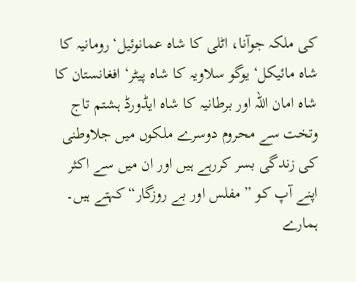کی ملکہ جوآنا، اٹلی کا شاہ عمانوئیل‘ رومانیہ کا شاہ مائیکل‘ یوگو سلاویہ کا شاہ پیٹر‘ افغانستان کا شاہ امان اللہ اور برطانیہ کا شاہ ایڈورڈ ہشتم تاج وتخت سے محروم دوسرے ملکوں میں جلاوطنی کی زندگی بسر کررہے ہیں اور ان میں سے اکثر اپنے آپ کو ”مفلس اور بے روزگار“ کہتے ہیں۔
ہمارے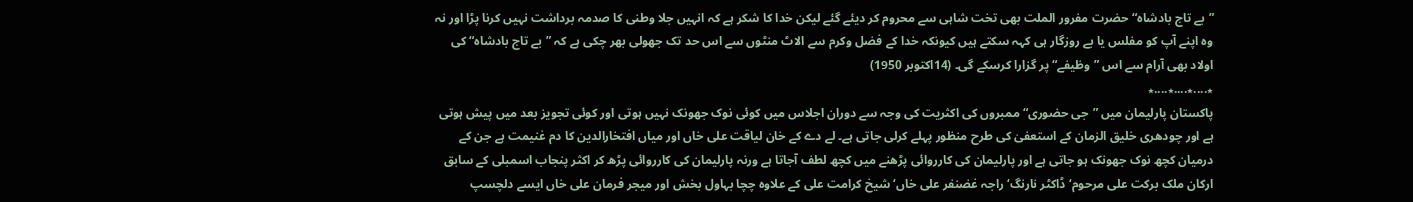”بے تاج بادشاہ“ حضرت مفرور الملت بھی تخت شاہی سے محروم کر دیئے گئے لیکن خدا کا شکر ہے کہ انہیں جلا وطنی کا صدمہ برداشت نہیں کرنا پڑا اور نہ وہ اپنے آپ کو مفلس یا بے روزگار ہی کہہ سکتے ہیں کیونکہ خدا کے فضل وکرم سے الاٹ منٹوں سے اس حد تک جھولی بھر چکی ہے کہ ”بے تاج بادشاہ“ کی اولاد بھی آرام سے اس ”وظیفے“ پر گزارا کرسکے گی۔ (14اکتوبر 1950)
٭....٭....٭....٭
پاکستان پارلیمان میں ”جی حضوری“ ممبروں کی اکثریت کی وجہ سے دوران اجلاس میں کوئی نوک جھونک نہیں ہوتی اور کوئی تجویز بعد میں پیش ہوتی ہے اور چودھری خلیق الزمان کے استعفیٰ کی طرح منظور پہلے کرلی جاتی ہے۔ لے دے کے خان لیاقت علی خاں اور میاں افتخارالدین کا دم غنیمت ہے جن کے درمیان کچھ نوک جھونک ہو جاتی ہے اور پارلیمان کی کارروائی پڑھنے میں کچھ لطف آجاتا ہے ورنہ پارلیمان کی کارروائی پڑھ کر اکثر پنجاب اسمبلی کے سابق ارکان ملک برکت علی مرحوم‘ ڈاکٹر نارنگ‘ راجہ غضنفر علی خاں‘ شیخ کرامت علی کے علاوہ چچا بہاول بخش اور میجر فرمان علی خاں ایسے دلچسپ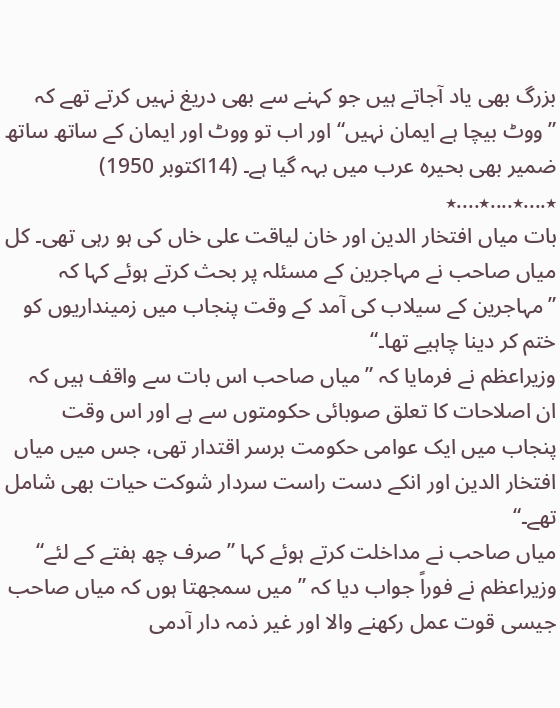بزرگ بھی یاد آجاتے ہیں جو کہنے سے بھی دریغ نہیں کرتے تھے کہ ”ووٹ بیچا ہے ایمان نہیں“ اور اب تو ووٹ اور ایمان کے ساتھ ساتھ ضمیر بھی بحیرہ عرب میں بہہ گیا ہے۔ (14اکتوبر 1950)
٭....٭....٭....٭
بات میاں افتخار الدین اور خان لیاقت علی خاں کی ہو رہی تھی۔ کل میاں صاحب نے مہاجرین کے مسئلہ پر بحث کرتے ہوئے کہا کہ ”مہاجرین کے سیلاب کی آمد کے وقت پنجاب میں زمینداریوں کو ختم کر دینا چاہیے تھا۔“
وزیراعظم نے فرمایا کہ ”میاں صاحب اس بات سے واقف ہیں کہ ان اصلاحات کا تعلق صوبائی حکومتوں سے ہے اور اس وقت پنجاب میں ایک عوامی حکومت برسر اقتدار تھی، جس میں میاں افتخار الدین اور انکے دست راست سردار شوکت حیات بھی شامل تھے۔“
میاں صاحب نے مداخلت کرتے ہوئے کہا ”صرف چھ ہفتے کے لئے“ وزیراعظم نے فوراً جواب دیا کہ ”میں سمجھتا ہوں کہ میاں صاحب جیسی قوت عمل رکھنے والا اور غیر ذمہ دار آدمی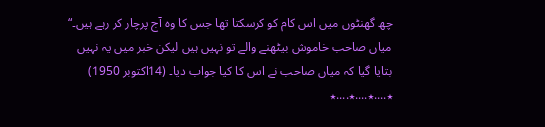چھ گھنٹوں میں اس کام کو کرسکتا تھا جس کا وہ آج پرچار کر رہے ہیں۔“
میاں صاحب خاموش بیٹھنے والے تو نہیں ہیں لیکن خبر میں یہ نہیں بتایا گیا کہ میاں صاحب نے اس کا کیا جواب دیا۔ (14اکتوبر 1950)
٭....٭....٭....٭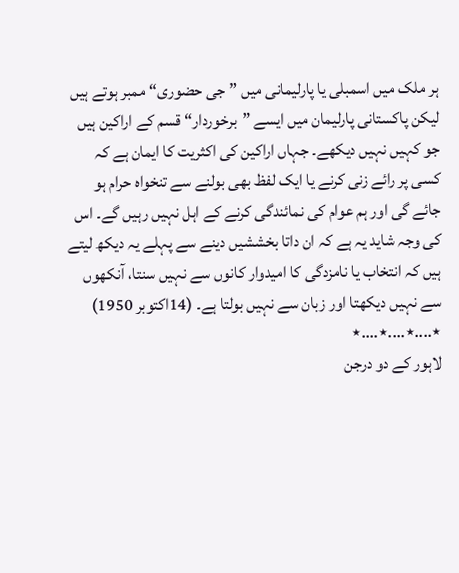ہر ملک میں اسمبلی یا پارلیمانی میں ”جی حضوری“ ممبر ہوتے ہیں لیکن پاکستانی پارلیمان میں ایسے ”برخوردار“ قسم کے اراکین ہیں جو کہیں نہیں دیکھے۔ جہاں اراکین کی اکثریت کا ایمان ہے کہ کسی پر رائے زنی کرنے یا ایک لفظ بھی بولنے سے تنخواہ حرام ہو جائے گی اور ہم عوام کی نمائندگی کرنے کے اہل نہیں رہیں گے۔ اس کی وجہ شاید یہ ہے کہ ان داتا بخششیں دینے سے پہلے یہ دیکھ لیتے ہیں کہ انتخاب یا نامزدگی کا امیدوار کانوں سے نہیں سنتا، آنکھوں سے نہیں دیکھتا اور زبان سے نہیں بولتا ہے۔ (14اکتوبر 1950)
٭....٭....٭....٭
لاہور کے دو درجن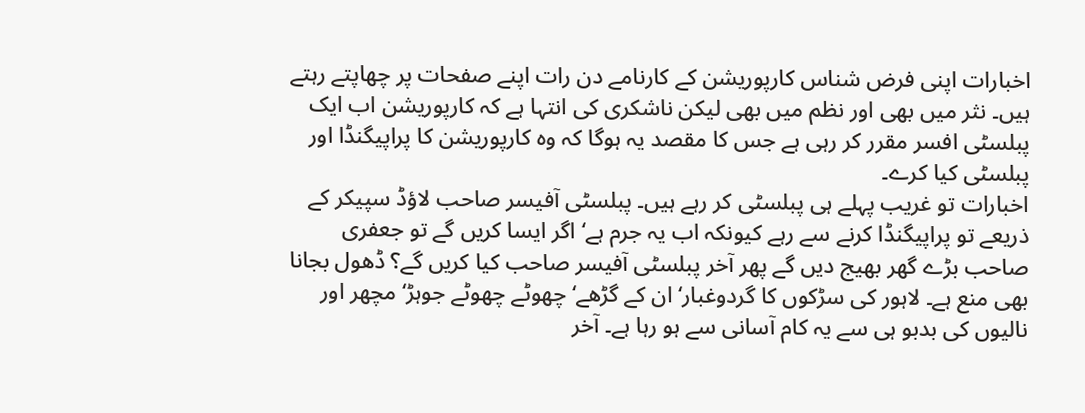اخبارات اپنی فرض شناس کارپوریشن کے کارنامے دن رات اپنے صفحات پر چھاپتے رہتے ہیں۔ نثر میں بھی اور نظم میں بھی لیکن ناشکری کی انتہا ہے کہ کارپوریشن اب ایک پبلسٹی افسر مقرر کر رہی ہے جس کا مقصد یہ ہوگا کہ وہ کارپوریشن کا پراپیگنڈا اور پبلسٹی کیا کرے۔
اخبارات تو غریب پہلے ہی پبلسٹی کر رہے ہیں۔ پبلسٹی آفیسر صاحب لاؤڈ سپیکر کے ذریعے تو پراپیگنڈا کرنے سے رہے کیونکہ اب یہ جرم ہے‘ اگر ایسا کریں گے تو جعفری صاحب بڑے گھر بھیج دیں گے پھر آخر پبلسٹی آفیسر صاحب کیا کریں گے؟ ڈھول بجانا بھی منع ہے۔ لاہور کی سڑکوں کا گردوغبار‘ ان کے گڑھے‘ چھوٹے چھوٹے جوہڑ‘ مچھر اور نالیوں کی بدبو ہی سے یہ کام آسانی سے ہو رہا ہے۔ آخر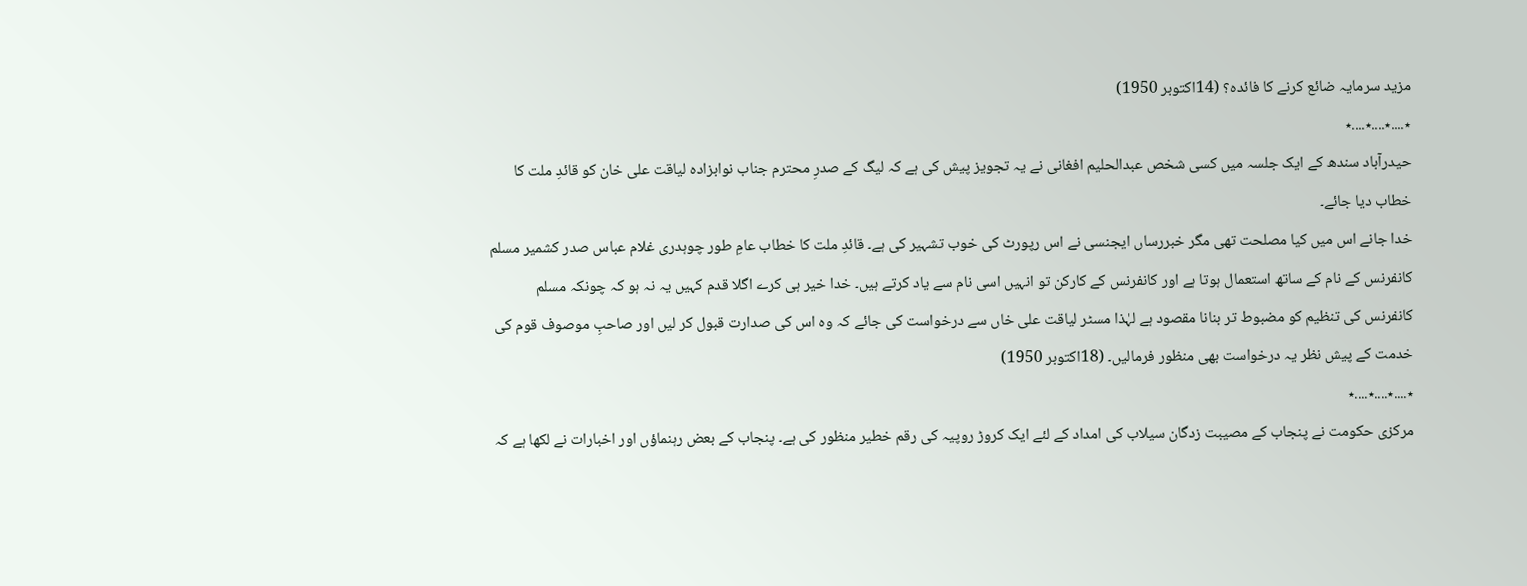مزید سرمایہ ضائع کرنے کا فائدہ؟ (14اکتوبر 1950)
٭....٭....٭....٭
حیدرآباد سندھ کے ایک جلسہ میں کسی شخص عبدالحلیم افغانی نے یہ تجویز پیش کی ہے کہ لیگ کے صدرِ محترم جناب نوابزادہ لیاقت علی خان کو قائدِ ملت کا خطاب دیا جائے۔
خدا جانے اس میں کیا مصلحت تھی مگر خبررساں ایجنسی نے اس رپورٹ کی خوب تشہیر کی ہے۔ قائدِ ملت کا خطاب عامِ طور چوہدری غلام عباس صدر کشمیر مسلم کانفرنس کے نام کے ساتھ استعمال ہوتا ہے اور کانفرنس کے کارکن تو انہیں اسی نام سے یاد کرتے ہیں۔ خدا خیر ہی کرے اگلا قدم کہیں یہ نہ ہو کہ چونکہ مسلم کانفرنس کی تنظیم کو مضبوط تر بنانا مقصود ہے لہٰذا مسٹر لیاقت علی خاں سے درخواست کی جائے کہ وہ اس کی صدارت قبول کر لیں اور صاحبِ موصوف قوم کی خدمت کے پیش نظر یہ درخواست بھی منظور فرمالیں۔ (18اکتوبر 1950)
٭....٭....٭....٭
مرکزی حکومت نے پنجاب کے مصیبت زدگان سیلاب کی امداد کے لئے ایک کروڑ روپیہ کی رقم خطیر منظور کی ہے۔ پنجاب کے بعض رہنماؤں اور اخبارات نے لکھا ہے کہ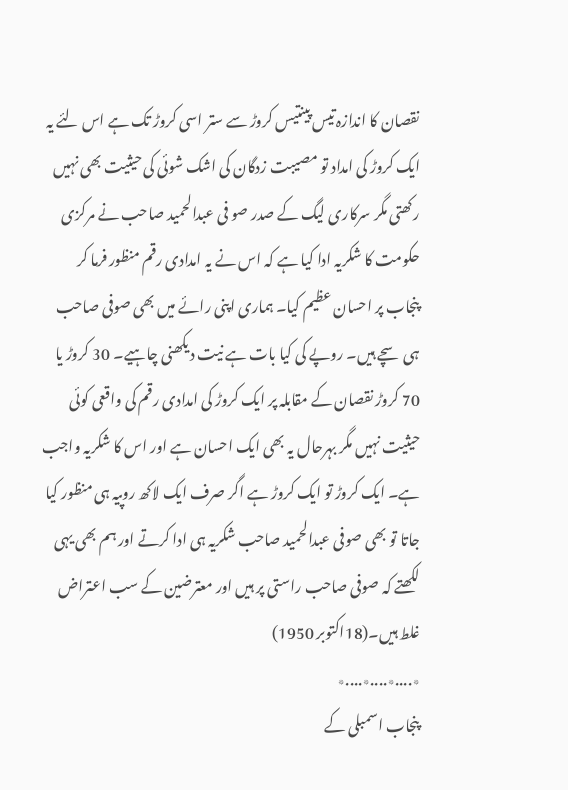نقصان کا اندازہ تیس پینتیس کروڑ سے ستر اسی کروڑ تک ہے اس لئے یہ ایک کروڑ کی امداد تو مصیبت زدگان کی اشک شوئی کی حیثیت بھی نہیں رکھتی مگر سرکاری لیگ کے صدر صو فی عبدالحمید صاحب نے مرکزی حکومت کا شکریہ ادا کیا ہے کہ اس نے یہ امدادی رقم منظور فرما کر پنجاب پر احسان عظیم کیا۔ ہماری اپنی رائے میں بھی صوفی صاحب ہی سچے ہیں۔ روپے کی کیا بات ہے نیت دیکھنی چاہیے۔ 30 کروڑ یا 70 کروڑ نقصان کے مقابلہ پر ایک کروڑ کی امدادی رقم کی واقعی کوئی حیثیت نہیں مگر بہرحال یہ بھی ایک احسان ہے اور اس کا شکریہ واجب ہے۔ ایک کروڑ تو ایک کروڑ ہے اگر صرف ایک لاکھ روپیہ ہی منظور کیا جاتا تو بھی صوفی عبدالحمید صاحب شکریہ ہی ادا کرتے اور ہم بھی یہی لکھتے کہ صوفی صاحب راستی پر ہیں اور معترضین کے سب اعتراض غلط ہیں۔(18اکتوبر 1950)
٭....٭....٭....٭
پنجاب اسمبلی کے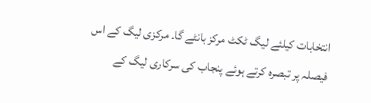انتخابات کیلئے لیگ ٹکٹ مرکز بانٹے گا۔ مرکزی لیگ کے اس فیصلہ پر تبصرہ کرتے ہوئے پنجاب کی سرکاری لیگ کے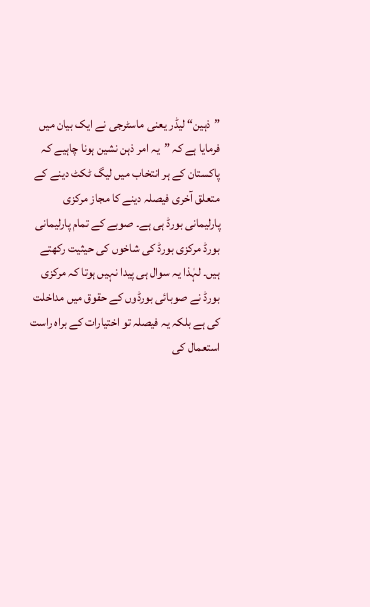”ذہین“ لیڈر یعنی ماسٹرجی نے ایک بیان میں فرمایا ہے کہ ”یہ امر ذہن نشین ہونا چاہیے کہ پاکستان کے ہر انتخاب میں لیگ ٹکٹ دینے کے متعلق آخری فیصلہ دینے کا مجاز مرکزی پارلیمانی بورڈ ہی ہے۔ صوبے کے تمام پارلیمانی بورڈ مرکزی بورڈ کی شاخوں کی حیثیت رکھتے ہیں۔ لہٰذا یہ سوال ہی پیدا نہیں ہوتا کہ مرکزی بورڈ نے صوبائی بورڈوں کے حقوق میں مداخلت کی ہے بلکہ یہ فیصلہ تو اختیارات کے براہ راست استعمال کی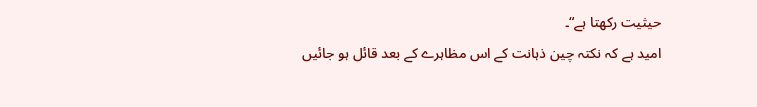حیثیت رکھتا ہے“۔
امید ہے کہ نکتہ چین ذہانت کے اس مظاہرے کے بعد قائل ہو جائیں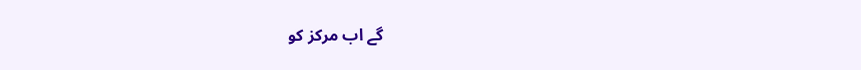گے اب مرکز کو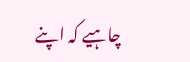چاہیے کہ اپنے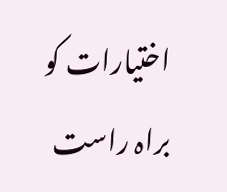اختیارات کو براہ راست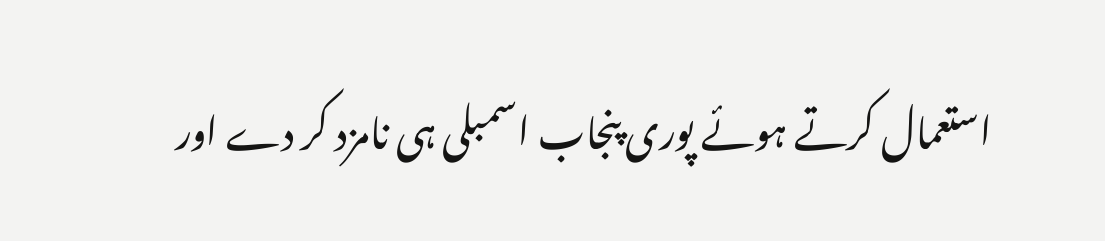استعمال کرتے ہوئے پوری پنجاب اسمبلی ہی نامزد کر دے اور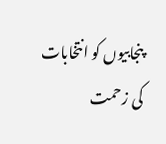پنجابیوں کو انتخابات کی زحمت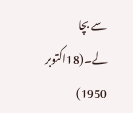سے بچا لے۔(18اکتوبر 1950)